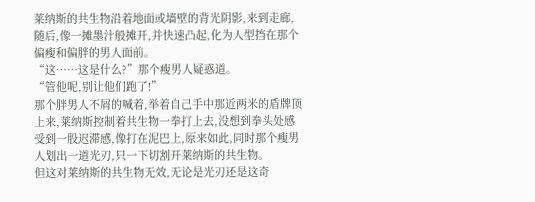莱纳斯的共生物沿着地面或墙壁的背光阴影,来到走廊,随后,像一摊墨汁般摊开,并快速凸起,化为人型挡在那个偏瘦和偏胖的男人面前。
“这……这是什么?”那个瘦男人疑惑道。
“管他呢,别让他们跑了!”
那个胖男人不屑的喊着,举着自己手中那近两米的盾牌顶上来,莱纳斯控制着共生物一拳打上去,没想到拳头处感受到一股迟滞感,像打在泥巴上,原来如此,同时那个瘦男人划出一道光刃,只一下切割开莱纳斯的共生物。
但这对莱纳斯的共生物无效,无论是光刃还是这奇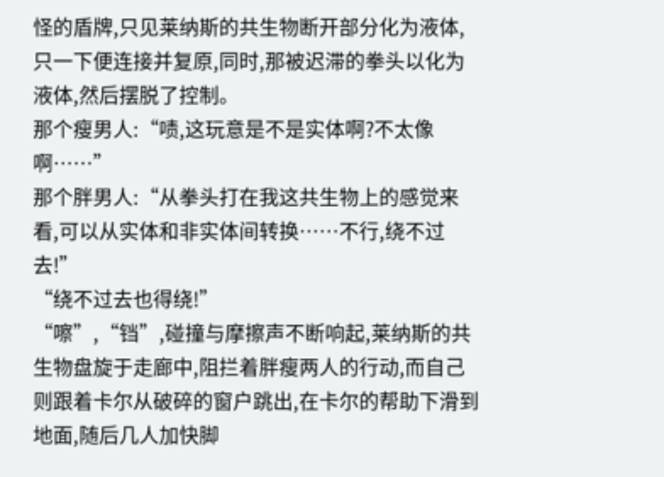怪的盾牌,只见莱纳斯的共生物断开部分化为液体,只一下便连接并复原,同时,那被迟滞的拳头以化为液体,然后摆脱了控制。
那个瘦男人:“啧,这玩意是不是实体啊?不太像啊……”
那个胖男人:“从拳头打在我这共生物上的感觉来看,可以从实体和非实体间转换……不行,绕不过去!”
“绕不过去也得绕!”
“嚓”,“铛”,碰撞与摩擦声不断响起,莱纳斯的共生物盘旋于走廊中,阻拦着胖瘦两人的行动,而自己则跟着卡尔从破碎的窗户跳出,在卡尔的帮助下滑到地面,随后几人加快脚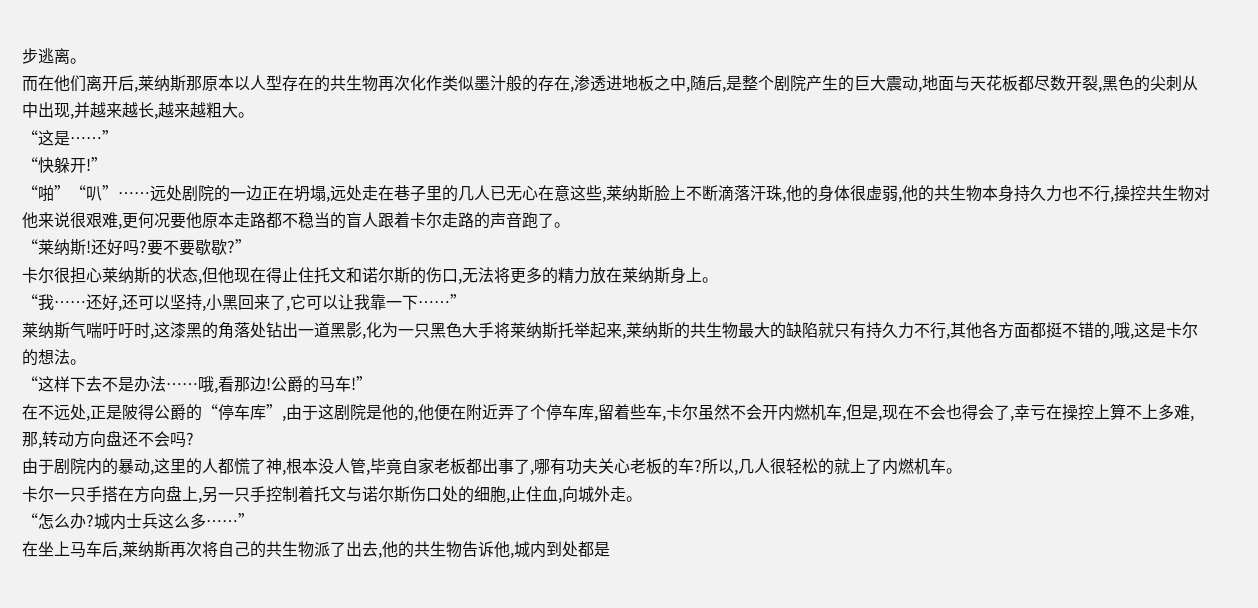步逃离。
而在他们离开后,莱纳斯那原本以人型存在的共生物再次化作类似墨汁般的存在,渗透进地板之中,随后,是整个剧院产生的巨大震动,地面与天花板都尽数开裂,黑色的尖刺从中出现,并越来越长,越来越粗大。
“这是……”
“快躲开!”
“啪”“叭”……远处剧院的一边正在坍塌,远处走在巷子里的几人已无心在意这些,莱纳斯脸上不断滴落汗珠,他的身体很虚弱,他的共生物本身持久力也不行,操控共生物对他来说很艰难,更何况要他原本走路都不稳当的盲人跟着卡尔走路的声音跑了。
“莱纳斯!还好吗?要不要歇歇?”
卡尔很担心莱纳斯的状态,但他现在得止住托文和诺尔斯的伤口,无法将更多的精力放在莱纳斯身上。
“我……还好,还可以坚持,小黑回来了,它可以让我靠一下……”
莱纳斯气喘吁吁时,这漆黑的角落处钻出一道黑影,化为一只黑色大手将莱纳斯托举起来,莱纳斯的共生物最大的缺陷就只有持久力不行,其他各方面都挺不错的,哦,这是卡尔的想法。
“这样下去不是办法……哦,看那边!公爵的马车!”
在不远处,正是陂得公爵的“停车库”,由于这剧院是他的,他便在附近弄了个停车库,留着些车,卡尔虽然不会开内燃机车,但是,现在不会也得会了,幸亏在操控上算不上多难,那,转动方向盘还不会吗?
由于剧院内的暴动,这里的人都慌了神,根本没人管,毕竟自家老板都出事了,哪有功夫关心老板的车?所以,几人很轻松的就上了内燃机车。
卡尔一只手搭在方向盘上,另一只手控制着托文与诺尔斯伤口处的细胞,止住血,向城外走。
“怎么办?城内士兵这么多……”
在坐上马车后,莱纳斯再次将自己的共生物派了出去,他的共生物告诉他,城内到处都是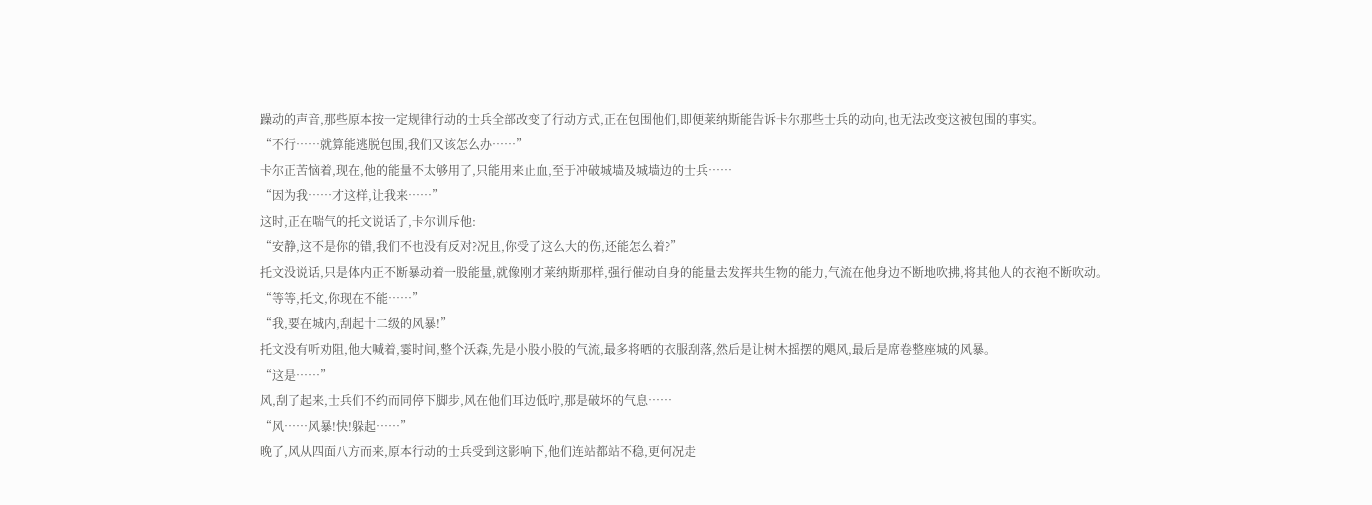躁动的声音,那些原本按一定规律行动的士兵全部改变了行动方式,正在包围他们,即便莱纳斯能告诉卡尔那些士兵的动向,也无法改变这被包围的事实。
“不行……就算能逃脱包围,我们又该怎么办……”
卡尔正苦恼着,现在,他的能量不太够用了,只能用来止血,至于冲破城墙及城墙边的士兵……
“因为我……才这样,让我来……”
这时,正在喘气的托文说话了,卡尔训斥他:
“安静,这不是你的错,我们不也没有反对?况且,你受了这么大的伤,还能怎么着?”
托文没说话,只是体内正不断暴动着一股能量,就像刚才莱纳斯那样,强行催动自身的能量去发挥共生物的能力,气流在他身边不断地吹拂,将其他人的衣袍不断吹动。
“等等,托文,你现在不能……”
“我,要在城内,刮起十二级的风暴!”
托文没有听劝阻,他大喊着,霎时间,整个沃森,先是小股小股的气流,最多将晒的衣服刮落,然后是让树木摇摆的飓风,最后是席卷整座城的风暴。
“这是……”
风,刮了起来,士兵们不约而同停下脚步,风在他们耳边低咛,那是破坏的气息……
“风……风暴!快!躲起……”
晚了,风从四面八方而来,原本行动的士兵受到这影响下,他们连站都站不稳,更何况走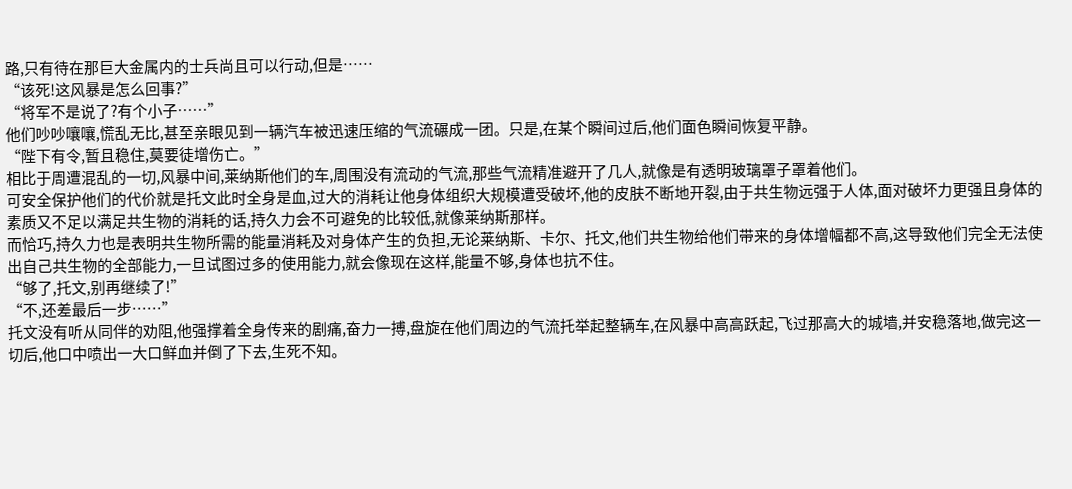路,只有待在那巨大金属内的士兵尚且可以行动,但是……
“该死!这风暴是怎么回事?”
“将军不是说了?有个小子……”
他们吵吵嚷嚷,慌乱无比,甚至亲眼见到一辆汽车被迅速压缩的气流碾成一团。只是,在某个瞬间过后,他们面色瞬间恢复平静。
“陛下有令,暂且稳住,莫要徒增伤亡。”
相比于周遭混乱的一切,风暴中间,莱纳斯他们的车,周围没有流动的气流,那些气流精准避开了几人,就像是有透明玻璃罩子罩着他们。
可安全保护他们的代价就是托文此时全身是血,过大的消耗让他身体组织大规模遭受破坏,他的皮肤不断地开裂,由于共生物远强于人体,面对破坏力更强且身体的素质又不足以满足共生物的消耗的话,持久力会不可避免的比较低,就像莱纳斯那样。
而恰巧,持久力也是表明共生物所需的能量消耗及对身体产生的负担,无论莱纳斯、卡尔、托文,他们共生物给他们带来的身体增幅都不高,这导致他们完全无法使出自己共生物的全部能力,一旦试图过多的使用能力,就会像现在这样,能量不够,身体也抗不住。
“够了,托文,别再继续了!”
“不,还差最后一步……”
托文没有听从同伴的劝阻,他强撑着全身传来的剧痛,奋力一搏,盘旋在他们周边的气流托举起整辆车,在风暴中高高跃起,飞过那高大的城墙,并安稳落地,做完这一切后,他口中喷出一大口鲜血并倒了下去,生死不知。